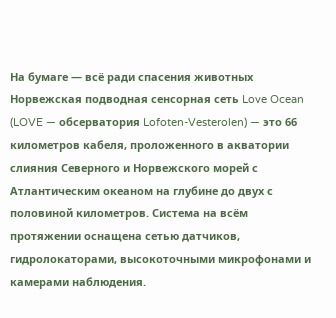На бумаге — всё ради спасения животных
Норвежская подводная сенсорная сеть Love Ocean (LOVE — обсерватория Lofoten-Vesterolen) — это 66 километров кабеля, проложенного в акватории слияния Северного и Норвежского морей с Атлантическим океаном на глубине до двух с половиной километров. Система на всём протяжении оснащена сетью датчиков, гидролокаторами, высокоточными микрофонами и камерами наблюдения.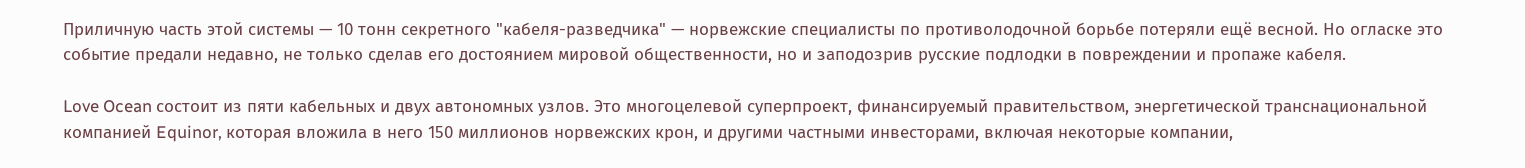Приличную часть этой системы — 10 тонн секретного "кабеля-разведчика" — норвежские специалисты по противолодочной борьбе потеряли ещё весной. Но огласке это событие предали недавно, не только сделав его достоянием мировой общественности, но и заподозрив русские подлодки в повреждении и пропаже кабеля.

Love Ocean состоит из пяти кабельных и двух автономных узлов. Это многоцелевой суперпроект, финансируемый правительством, энергетической транснациональной компанией Equinor, которая вложила в него 150 миллионов норвежских крон, и другими частными инвесторами, включая некоторые компании,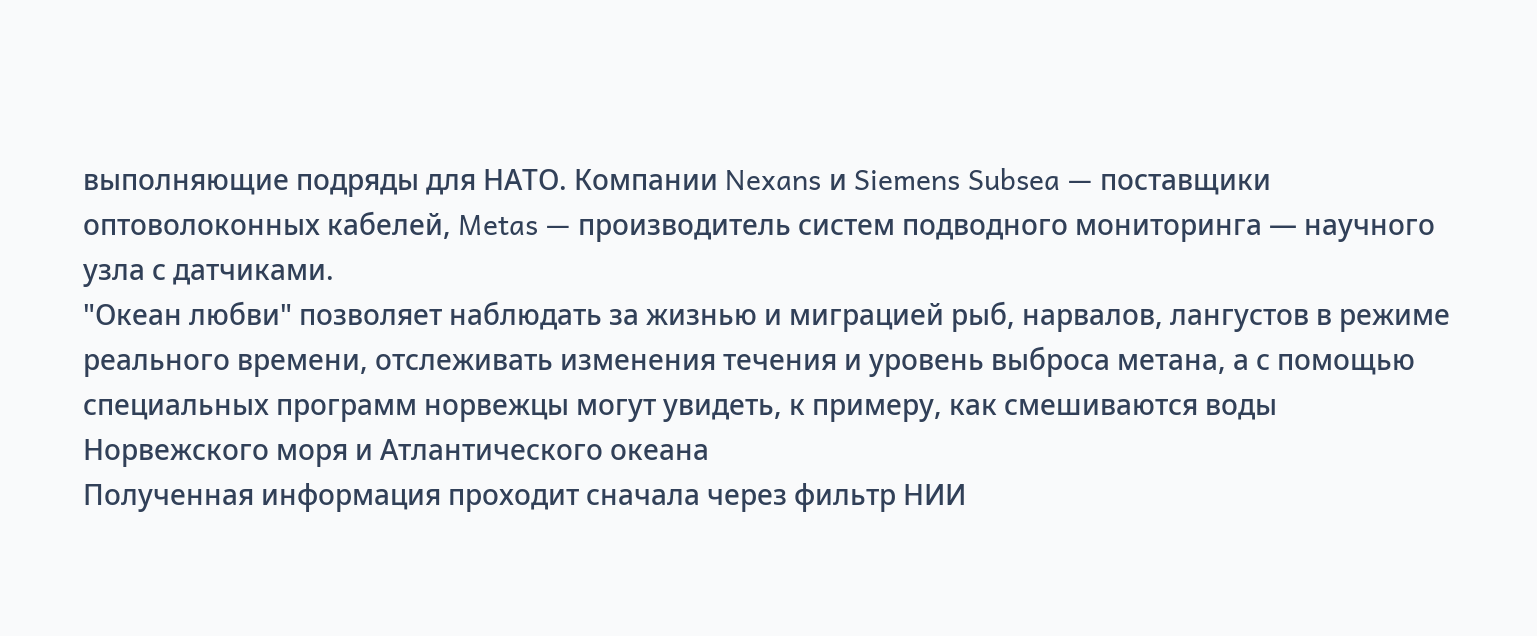выполняющие подряды для НАТО. Компании Nexans и Siemens Subsea — поставщики оптоволоконных кабелей, Metas — производитель систем подводного мониторинга — научного узла с датчиками.
"Океан любви" позволяет наблюдать за жизнью и миграцией рыб, нарвалов, лангустов в режиме реального времени, отслеживать изменения течения и уровень выброса метана, а с помощью специальных программ норвежцы могут увидеть, к примеру, как смешиваются воды Норвежского моря и Атлантического океана
Полученная информация проходит сначала через фильтр НИИ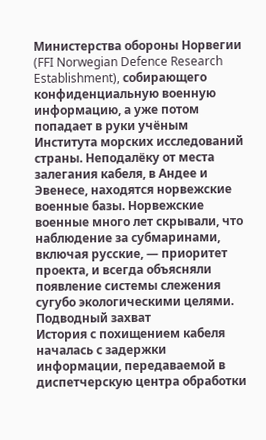Министерства обороны Норвегии (FFI Norwegian Defence Research Establishment), собирающего конфиденциальную военную информацию, а уже потом попадает в руки учёным Института морских исследований страны. Неподалёку от места залегания кабеля, в Андее и Эвенесе, находятся норвежские военные базы. Норвежские военные много лет скрывали, что наблюдение за субмаринами, включая русские, — приоритет проекта, и всегда объясняли появление системы слежения сугубо экологическими целями.
Подводный захват
История с похищением кабеля началась с задержки информации, передаваемой в диспетчерскую центра обработки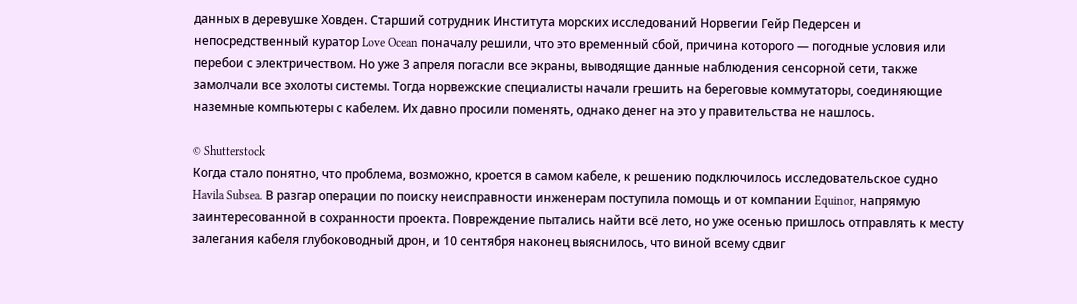данных в деревушке Ховден. Старший сотрудник Института морских исследований Норвегии Гейр Педерсен и непосредственный куратор Love Ocean поначалу решили, что это временный сбой, причина которого — погодные условия или перебои с электричеством. Но уже 3 апреля погасли все экраны, выводящие данные наблюдения сенсорной сети, также замолчали все эхолоты системы. Тогда норвежские специалисты начали грешить на береговые коммутаторы, соединяющие наземные компьютеры с кабелем. Их давно просили поменять, однако денег на это у правительства не нашлось.

© Shutterstock
Когда стало понятно, что проблема, возможно, кроется в самом кабеле, к решению подключилось исследовательское судно Havila Subsea. В разгар операции по поиску неисправности инженерам поступила помощь и от компании Equinor, напрямую заинтересованной в сохранности проекта. Повреждение пытались найти всё лето, но уже осенью пришлось отправлять к месту залегания кабеля глубоководный дрон, и 10 сентября наконец выяснилось, что виной всему сдвиг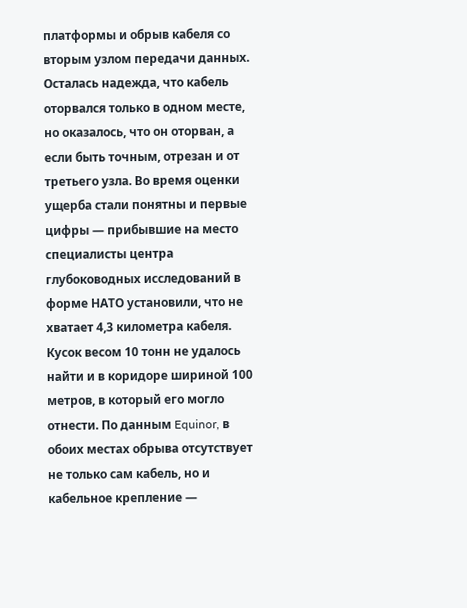платформы и обрыв кабеля со вторым узлом передачи данных.
Осталась надежда, что кабель оторвался только в одном месте, но оказалось, что он оторван, а если быть точным, отрезан и от третьего узла. Во время оценки ущерба стали понятны и первые цифры — прибывшие на место специалисты центра глубоководных исследований в форме НАТО установили, что не хватает 4,3 километра кабеля. Кусок весом 10 тонн не удалось найти и в коридоре шириной 100 метров, в который его могло отнести. По данным Equinor, в обоих местах обрыва отсутствует не только сам кабель, но и кабельное крепление —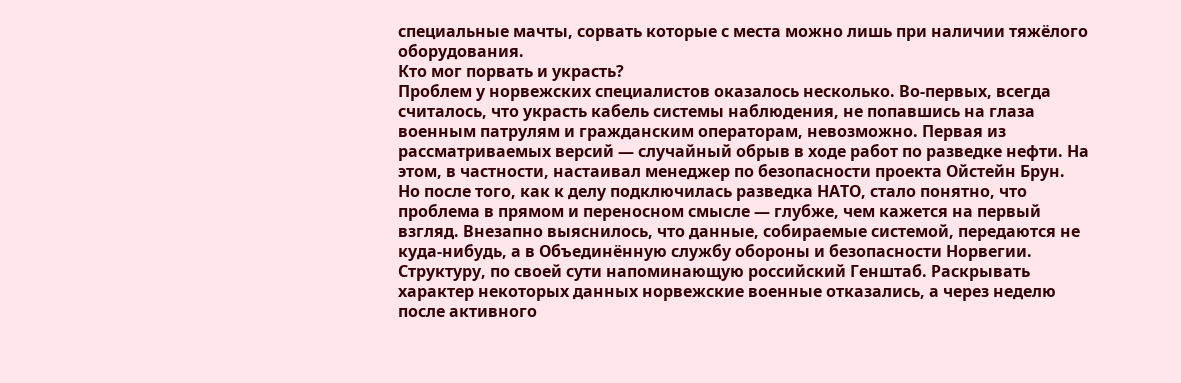специальные мачты, сорвать которые с места можно лишь при наличии тяжёлого оборудования.
Кто мог порвать и украсть?
Проблем у норвежских специалистов оказалось несколько. Во-первых, всегда считалось, что украсть кабель системы наблюдения, не попавшись на глаза военным патрулям и гражданским операторам, невозможно. Первая из рассматриваемых версий — случайный обрыв в ходе работ по разведке нефти. На этом, в частности, настаивал менеджер по безопасности проекта Ойстейн Брун.
Но после того, как к делу подключилась разведка НАТО, стало понятно, что проблема в прямом и переносном смысле — глубже, чем кажется на первый взгляд. Внезапно выяснилось, что данные, собираемые системой, передаются не куда-нибудь, а в Объединённую службу обороны и безопасности Норвегии. Структуру, по своей сути напоминающую российский Генштаб. Раскрывать характер некоторых данных норвежские военные отказались, а через неделю после активного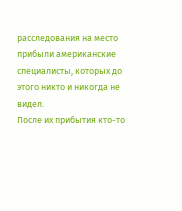расследования на место прибыли американские специалисты, которых до этого никто и никогда не видел.
После их прибытия кто-то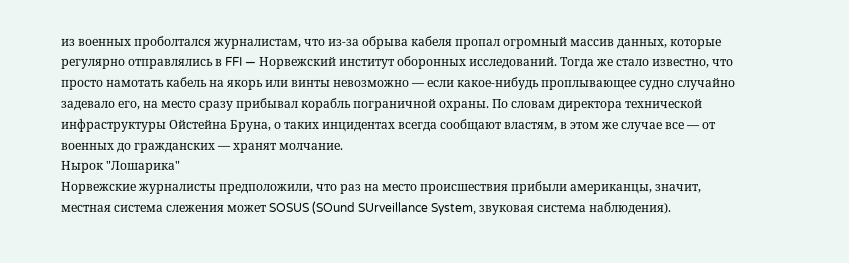из военных проболтался журналистам, что из-за обрыва кабеля пропал огромный массив данных, которые регулярно отправлялись в FFI — Норвежский институт оборонных исследований. Тогда же стало известно, что просто намотать кабель на якорь или винты невозможно — если какое-нибудь проплывающее судно случайно задевало его, на место сразу прибывал корабль пограничной охраны. По словам директора технической инфраструктуры Ойстейна Бруна, о таких инцидентах всегда сообщают властям, в этом же случае все — от военных до гражданских — хранят молчание.
Нырок "Лошарика"
Норвежские журналисты предположили, что раз на место происшествия прибыли американцы, значит, местная система слежения может SOSUS (SOund SUrveillance System, звуковая система наблюдения).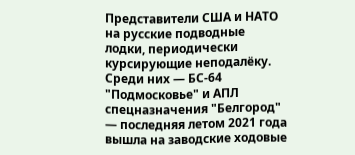Представители США и НАТО на русские подводные лодки, периодически курсирующие неподалёку. Среди них — БС-64 "Подмосковье" и АПЛ спецназначения "Белгород" — последняя летом 2021 года вышла на заводские ходовые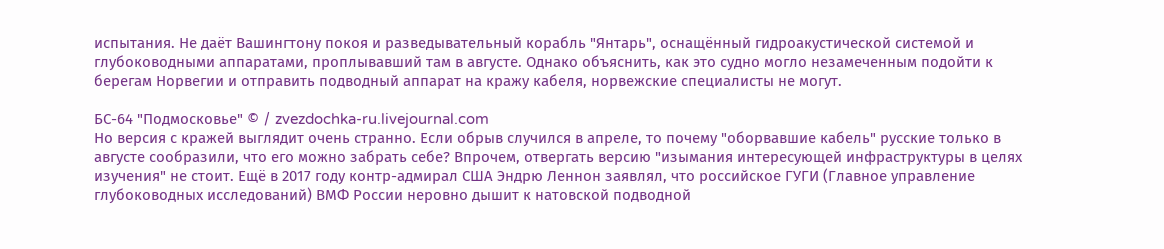испытания. Не даёт Вашингтону покоя и разведывательный корабль "Янтарь", оснащённый гидроакустической системой и глубоководными аппаратами, проплывавший там в августе. Однако объяснить, как это судно могло незамеченным подойти к берегам Норвегии и отправить подводный аппарат на кражу кабеля, норвежские специалисты не могут.

БС-64 "Подмосковье" © / zvezdochka-ru.livejournal.com
Но версия с кражей выглядит очень странно. Если обрыв случился в апреле, то почему "оборвавшие кабель" русские только в августе сообразили, что его можно забрать себе? Впрочем, отвергать версию "изымания интересующей инфраструктуры в целях изучения" не стоит. Ещё в 2017 году контр-адмирал США Эндрю Леннон заявлял, что российское ГУГИ (Главное управление глубоководных исследований) ВМФ России неровно дышит к натовской подводной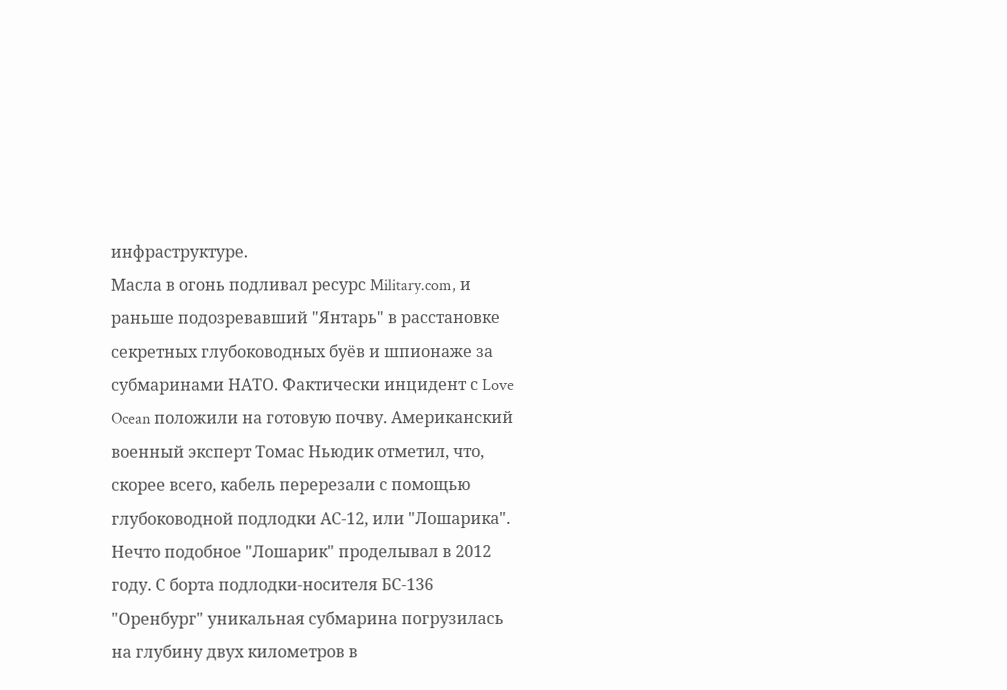инфраструктуре.
Масла в огонь подливал ресурс Military.com, и раньше подозревавший "Янтарь" в расстановке секретных глубоководных буёв и шпионаже за субмаринами НАТО. Фактически инцидент с Love Ocean положили на готовую почву. Американский военный эксперт Томас Ньюдик отметил, что, скорее всего, кабель перерезали с помощью глубоководной подлодки АС-12, или "Лошарика".
Нечто подобное "Лошарик" проделывал в 2012 году. С борта подлодки-носителя БС-136 "Оренбург" уникальная субмарина погрузилась на глубину двух километров в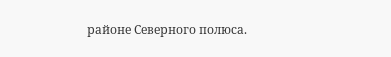районе Северного полюса.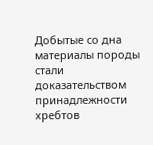Добытые со дна материалы породы стали доказательством принадлежности хребтов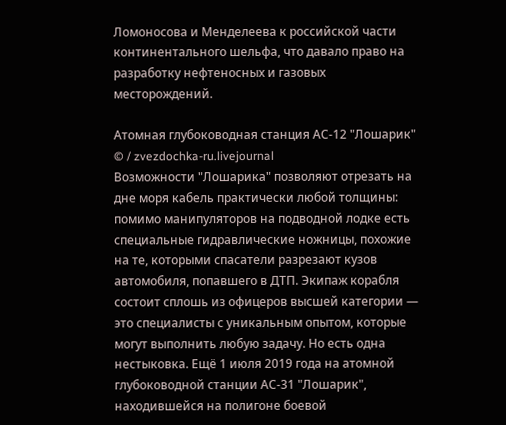Ломоносова и Менделеева к российской части континентального шельфа, что давало право на разработку нефтеносных и газовых месторождений.

Атомная глубоководная станция АС-12 "Лошарик" © / zvezdochka-ru.livejournal
Возможности "Лошарика" позволяют отрезать на дне моря кабель практически любой толщины: помимо манипуляторов на подводной лодке есть специальные гидравлические ножницы, похожие на те, которыми спасатели разрезают кузов автомобиля, попавшего в ДТП. Экипаж корабля состоит сплошь из офицеров высшей категории — это специалисты с уникальным опытом, которые могут выполнить любую задачу. Но есть одна нестыковка. Ещё 1 июля 2019 года на атомной глубоководной станции АС-31 "Лошарик", находившейся на полигоне боевой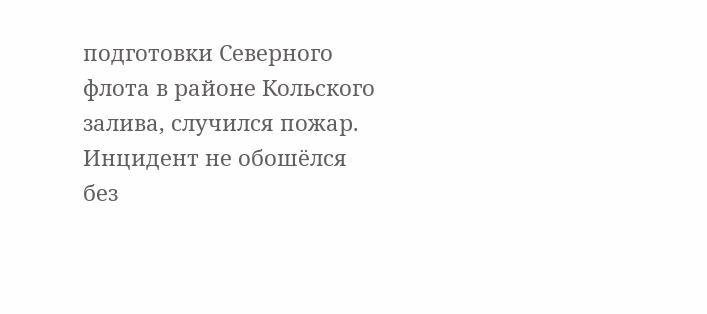подготовки Северного флота в районе Кольского залива, случился пожар. Инцидент не обошёлся без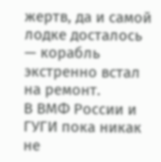жертв, да и самой лодке досталось — корабль экстренно встал на ремонт.
В ВМФ России и ГУГИ пока никак не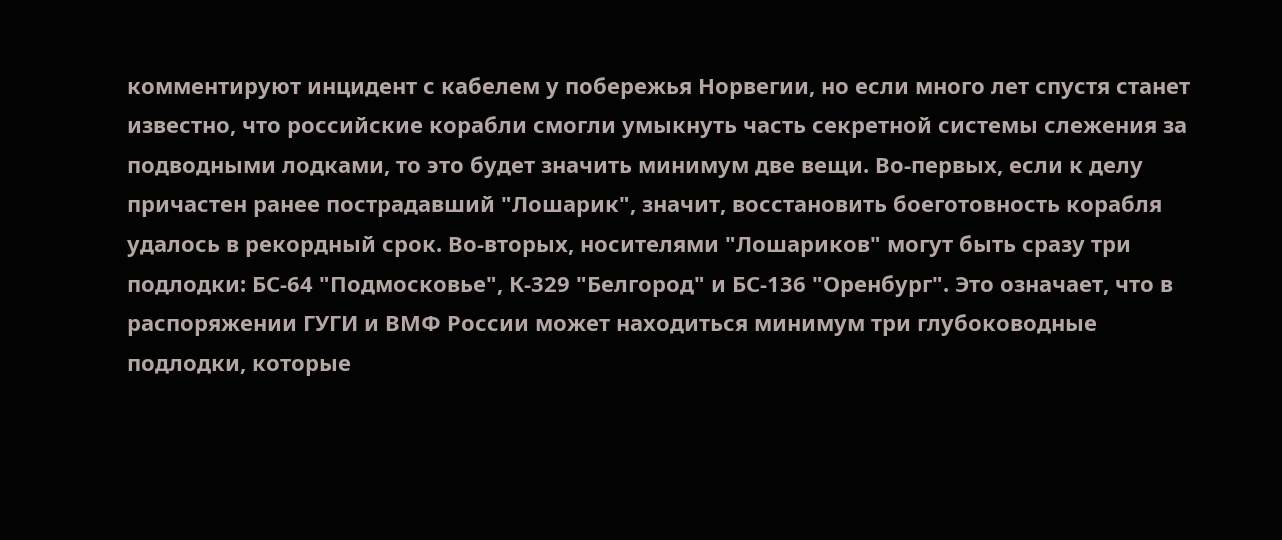комментируют инцидент с кабелем у побережья Норвегии, но если много лет спустя станет известно, что российские корабли смогли умыкнуть часть секретной системы слежения за подводными лодками, то это будет значить минимум две вещи. Во-первых, если к делу причастен ранее пострадавший "Лошарик", значит, восстановить боеготовность корабля удалось в рекордный срок. Во-вторых, носителями "Лошариков" могут быть сразу три подлодки: БС-64 "Подмосковье", К-329 "Белгород" и БС-136 "Оренбург". Это означает, что в распоряжении ГУГИ и ВМФ России может находиться минимум три глубоководные подлодки, которые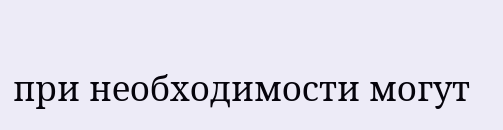при необходимости могут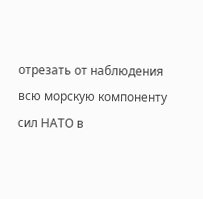отрезать от наблюдения всю морскую компоненту сил НАТО в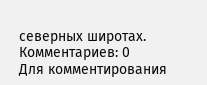северных широтах.
Комментариев: 0
Для комментирования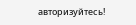авторизуйтесь!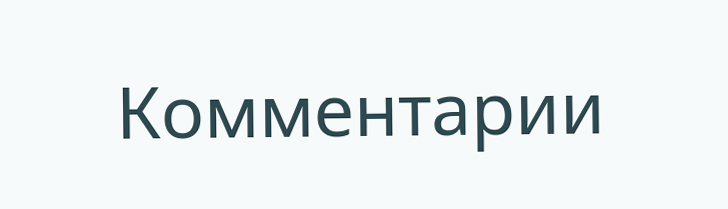Комментарии